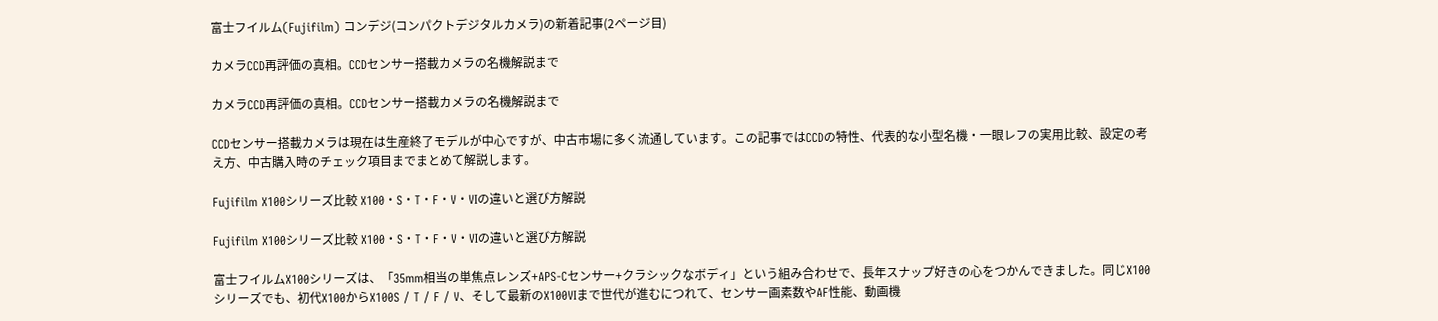富士フイルム(Fujifilm) コンデジ(コンパクトデジタルカメラ)の新着記事(2ページ目)

カメラCCD再評価の真相。CCDセンサー搭載カメラの名機解説まで

カメラCCD再評価の真相。CCDセンサー搭載カメラの名機解説まで

CCDセンサー搭載カメラは現在は生産終了モデルが中心ですが、中古市場に多く流通しています。この記事ではCCDの特性、代表的な小型名機・一眼レフの実用比較、設定の考え方、中古購入時のチェック項目までまとめて解説します。

Fujifilm X100シリーズ比較 X100・S・T・F・V・VIの違いと選び方解説

Fujifilm X100シリーズ比較 X100・S・T・F・V・VIの違いと選び方解説

富士フイルムX100シリーズは、「35mm相当の単焦点レンズ+APS-Cセンサー+クラシックなボディ」という組み合わせで、長年スナップ好きの心をつかんできました。同じX100シリーズでも、初代X100からX100S / T / F / V、そして最新のX100VIまで世代が進むにつれて、センサー画素数やAF性能、動画機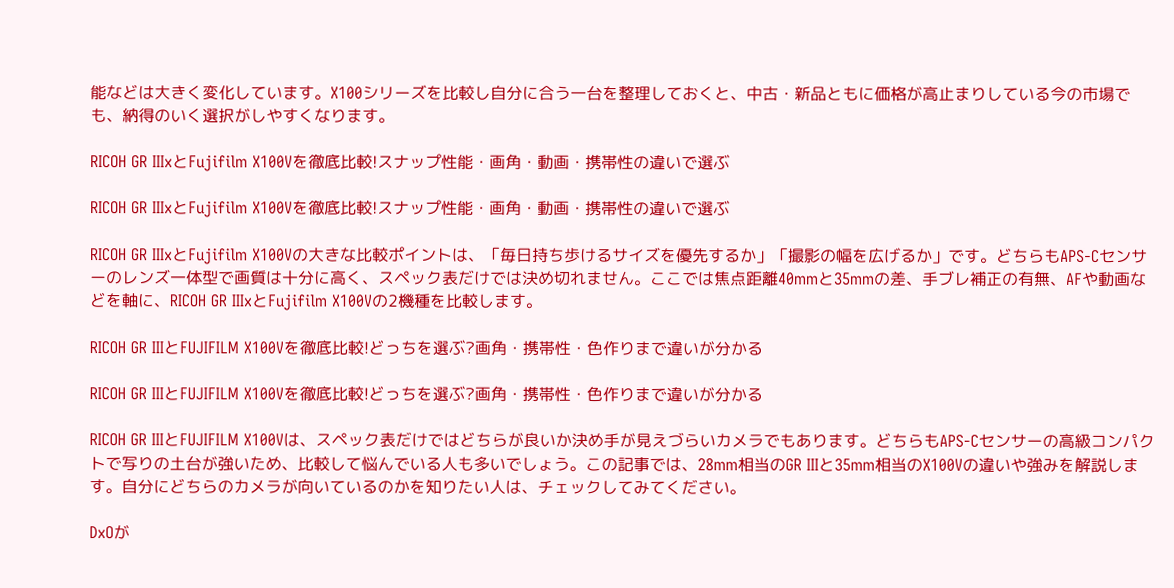能などは大きく変化しています。X100シリーズを比較し自分に合う一台を整理しておくと、中古・新品ともに価格が高止まりしている今の市場でも、納得のいく選択がしやすくなります。

RICOH GR IIIxとFujifilm X100Vを徹底比較!スナップ性能・画角・動画・携帯性の違いで選ぶ

RICOH GR IIIxとFujifilm X100Vを徹底比較!スナップ性能・画角・動画・携帯性の違いで選ぶ

RICOH GR IIIxとFujifilm X100Vの大きな比較ポイントは、「毎日持ち歩けるサイズを優先するか」「撮影の幅を広げるか」です。どちらもAPS-Cセンサーのレンズ一体型で画質は十分に高く、スペック表だけでは決め切れません。ここでは焦点距離40mmと35mmの差、手ブレ補正の有無、AFや動画などを軸に、RICOH GR IIIxとFujifilm X100Vの2機種を比較します。

RICOH GR IIIとFUJIFILM X100Vを徹底比較!どっちを選ぶ?画角・携帯性・色作りまで違いが分かる

RICOH GR IIIとFUJIFILM X100Vを徹底比較!どっちを選ぶ?画角・携帯性・色作りまで違いが分かる

RICOH GR IIIとFUJIFILM X100Vは、スペック表だけではどちらが良いか決め手が見えづらいカメラでもあります。どちらもAPS-Cセンサーの高級コンパクトで写りの土台が強いため、比較して悩んでいる人も多いでしょう。この記事では、28mm相当のGR IIIと35mm相当のX100Vの違いや強みを解説します。自分にどちらのカメラが向いているのかを知りたい人は、チェックしてみてください。

DxOが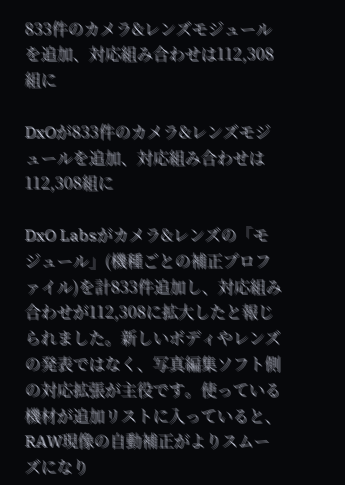833件のカメラ&レンズモジュールを追加、対応組み合わせは112,308組に

DxOが833件のカメラ&レンズモジュールを追加、対応組み合わせは112,308組に

DxO Labsがカメラ&レンズの「モジュール」(機種ごとの補正プロファイル)を計833件追加し、対応組み合わせが112,308に拡大したと報じられました。新しいボディやレンズの発表ではなく、写真編集ソフト側の対応拡張が主役です。使っている機材が追加リストに入っていると、RAW現像の自動補正がよりスムーズになり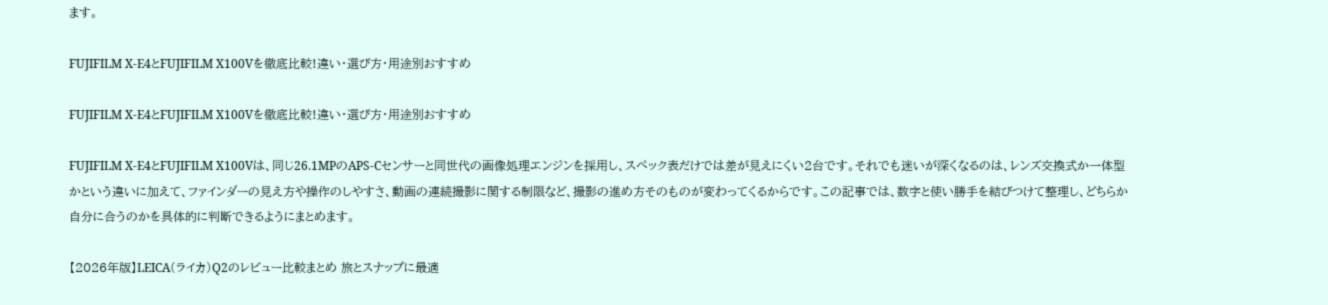ます。

FUJIFILM X-E4とFUJIFILM X100Vを徹底比較!違い・選び方・用途別おすすめ

FUJIFILM X-E4とFUJIFILM X100Vを徹底比較!違い・選び方・用途別おすすめ

FUJIFILM X-E4とFUJIFILM X100Vは、同じ26.1MPのAPS-Cセンサーと同世代の画像処理エンジンを採用し、スペック表だけでは差が見えにくい2台です。それでも迷いが深くなるのは、レンズ交換式か一体型かという違いに加えて、ファインダーの見え方や操作のしやすさ、動画の連続撮影に関する制限など、撮影の進め方そのものが変わってくるからです。この記事では、数字と使い勝手を結びつけて整理し、どちらか自分に合うのかを具体的に判断できるようにまとめます。

【2026年版】LEICA(ライカ)Q2のレビュー比較まとめ 旅とスナップに最適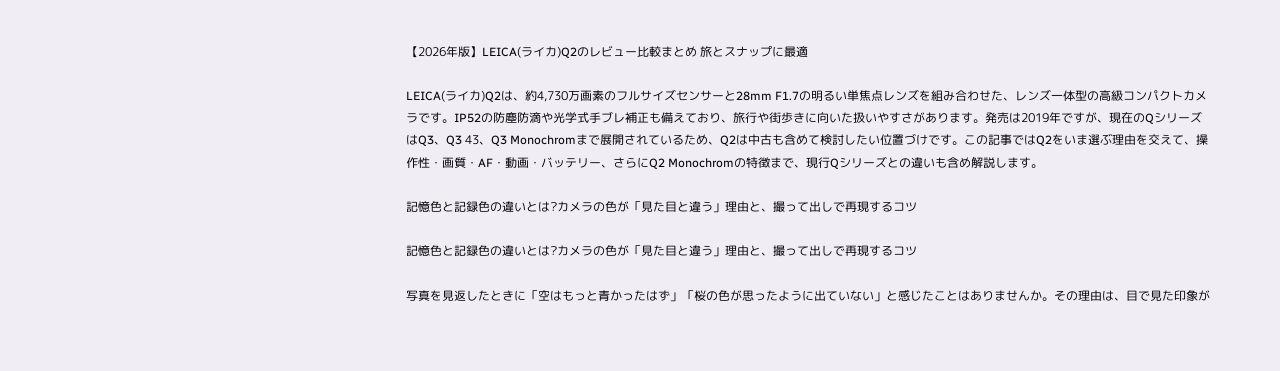【2026年版】LEICA(ライカ)Q2のレビュー比較まとめ 旅とスナップに最適

LEICA(ライカ)Q2は、約4,730万画素のフルサイズセンサーと28mm F1.7の明るい単焦点レンズを組み合わせた、レンズ一体型の高級コンパクトカメラです。IP52の防塵防滴や光学式手ブレ補正も備えており、旅行や街歩きに向いた扱いやすさがあります。発売は2019年ですが、現在のQシリーズはQ3、Q3 43、Q3 Monochromまで展開されているため、Q2は中古も含めて検討したい位置づけです。この記事ではQ2をいま選ぶ理由を交えて、操作性・画質・AF・動画・バッテリー、さらにQ2 Monochromの特徴まで、現行Qシリーズとの違いも含め解説します。

記憶色と記録色の違いとは?カメラの色が「見た目と違う」理由と、撮って出しで再現するコツ

記憶色と記録色の違いとは?カメラの色が「見た目と違う」理由と、撮って出しで再現するコツ

写真を見返したときに「空はもっと青かったはず」「桜の色が思ったように出ていない」と感じたことはありませんか。その理由は、目で見た印象が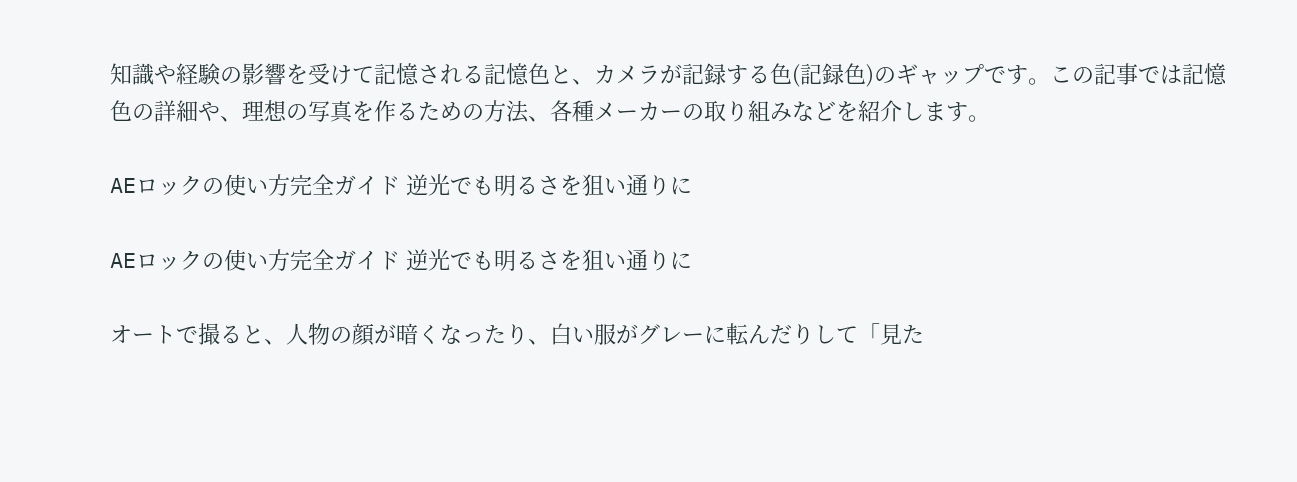知識や経験の影響を受けて記憶される記憶色と、カメラが記録する色(記録色)のギャップです。この記事では記憶色の詳細や、理想の写真を作るための方法、各種メーカーの取り組みなどを紹介します。

AEロックの使い方完全ガイド 逆光でも明るさを狙い通りに

AEロックの使い方完全ガイド 逆光でも明るさを狙い通りに

オートで撮ると、人物の顔が暗くなったり、白い服がグレーに転んだりして「見た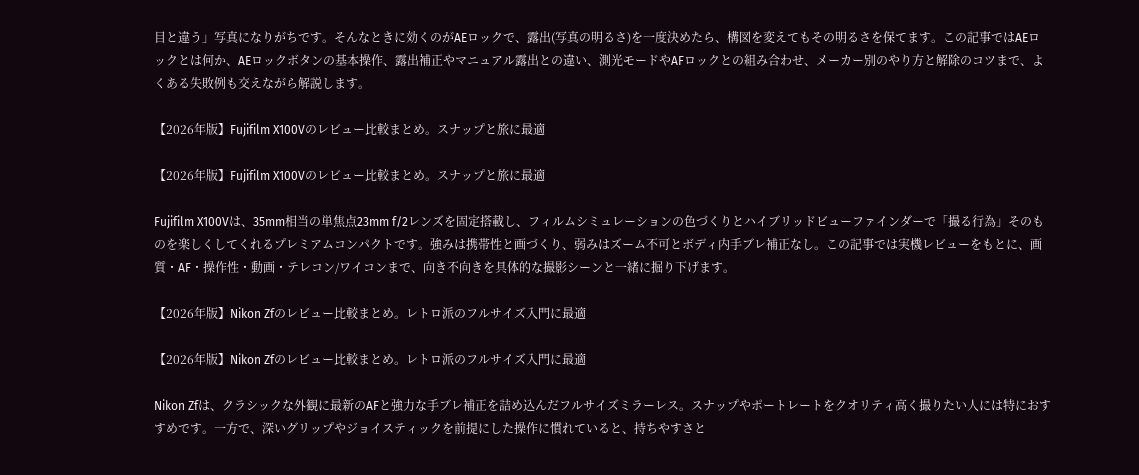目と違う」写真になりがちです。そんなときに効くのがAEロックで、露出(写真の明るさ)を一度決めたら、構図を変えてもその明るさを保てます。この記事ではAEロックとは何か、AEロックボタンの基本操作、露出補正やマニュアル露出との違い、測光モードやAFロックとの組み合わせ、メーカー別のやり方と解除のコツまで、よくある失敗例も交えながら解説します。

【2026年版】Fujifilm X100Vのレビュー比較まとめ。スナップと旅に最適

【2026年版】Fujifilm X100Vのレビュー比較まとめ。スナップと旅に最適

Fujifilm X100Vは、35mm相当の単焦点23mm f/2レンズを固定搭載し、フィルムシミュレーションの色づくりとハイブリッドビューファインダーで「撮る行為」そのものを楽しくしてくれるプレミアムコンパクトです。強みは携帯性と画づくり、弱みはズーム不可とボディ内手ブレ補正なし。この記事では実機レビューをもとに、画質・AF・操作性・動画・テレコン/ワイコンまで、向き不向きを具体的な撮影シーンと一緒に掘り下げます。

【2026年版】Nikon Zfのレビュー比較まとめ。レトロ派のフルサイズ入門に最適

【2026年版】Nikon Zfのレビュー比較まとめ。レトロ派のフルサイズ入門に最適

Nikon Zfは、クラシックな外観に最新のAFと強力な手ブレ補正を詰め込んだフルサイズミラーレス。スナップやポートレートをクオリティ高く撮りたい人には特におすすめです。一方で、深いグリップやジョイスティックを前提にした操作に慣れていると、持ちやすさと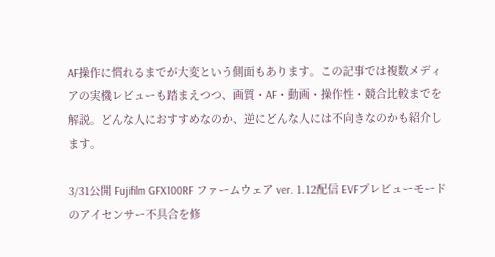AF操作に慣れるまでが大変という側面もあります。この記事では複数メディアの実機レビューも踏まえつつ、画質・AF・動画・操作性・競合比較までを解説。どんな人におすすめなのか、逆にどんな人には不向きなのかも紹介します。

3/31公開 Fujifilm GFX100RF ファームウェア ver. 1.12配信 EVFプレビューモードのアイセンサー不具合を修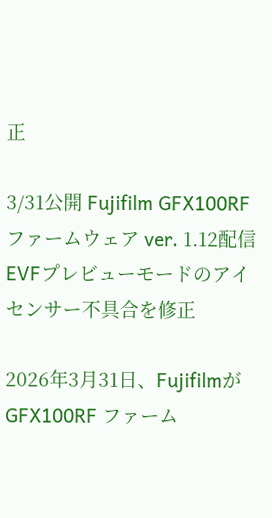正

3/31公開 Fujifilm GFX100RF ファームウェア ver. 1.12配信 EVFプレビューモードのアイセンサー不具合を修正

2026年3月31日、FujifilmがGFX100RF ファーム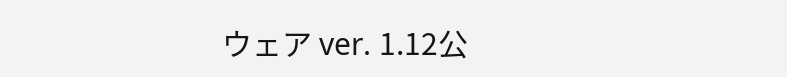ウェア ver. 1.12公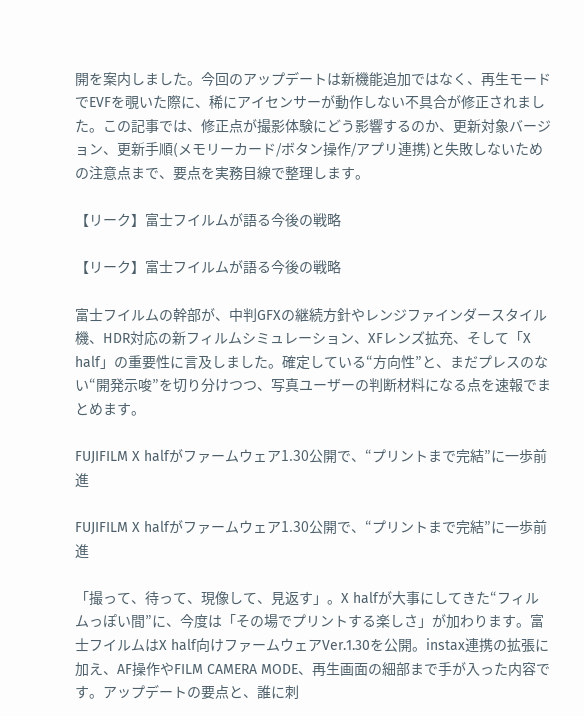開を案内しました。今回のアップデートは新機能追加ではなく、再生モードでEVFを覗いた際に、稀にアイセンサーが動作しない不具合が修正されました。この記事では、修正点が撮影体験にどう影響するのか、更新対象バージョン、更新手順(メモリーカード/ボタン操作/アプリ連携)と失敗しないための注意点まで、要点を実務目線で整理します。

【リーク】富士フイルムが語る今後の戦略

【リーク】富士フイルムが語る今後の戦略

富士フイルムの幹部が、中判GFXの継続方針やレンジファインダースタイル機、HDR対応の新フィルムシミュレーション、XFレンズ拡充、そして「X half」の重要性に言及しました。確定している“方向性”と、まだプレスのない“開発示唆”を切り分けつつ、写真ユーザーの判断材料になる点を速報でまとめます。

FUJIFILM X halfがファームウェア1.30公開で、“プリントまで完結”に一歩前進

FUJIFILM X halfがファームウェア1.30公開で、“プリントまで完結”に一歩前進

「撮って、待って、現像して、見返す」。X halfが大事にしてきた“フィルムっぽい間”に、今度は「その場でプリントする楽しさ」が加わります。富士フイルムはX half向けファームウェアVer.1.30を公開。instax連携の拡張に加え、AF操作やFILM CAMERA MODE、再生画面の細部まで手が入った内容です。アップデートの要点と、誰に刺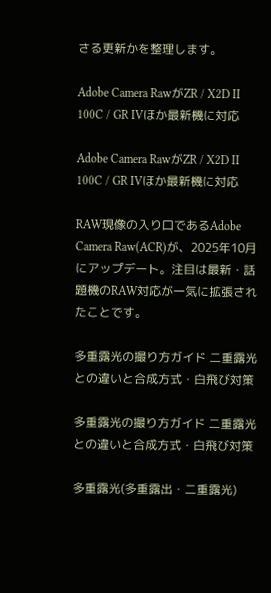さる更新かを整理します。

Adobe Camera RawがZR / X2D II 100C / GR IVほか最新機に対応

Adobe Camera RawがZR / X2D II 100C / GR IVほか最新機に対応

RAW現像の入り口であるAdobe Camera Raw(ACR)が、2025年10月にアップデート。注目は最新・話題機のRAW対応が一気に拡張されたことです。

多重露光の撮り方ガイド 二重露光との違いと合成方式・白飛び対策

多重露光の撮り方ガイド 二重露光との違いと合成方式・白飛び対策

多重露光(多重露出・二重露光)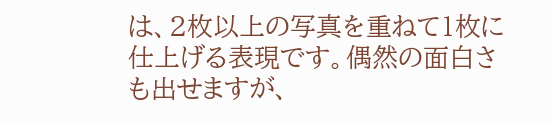は、2枚以上の写真を重ねて1枚に仕上げる表現です。偶然の面白さも出せますが、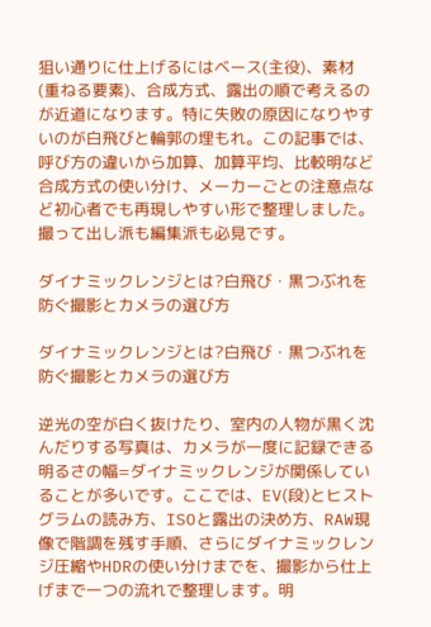狙い通りに仕上げるにはベース(主役)、素材(重ねる要素)、合成方式、露出の順で考えるのが近道になります。特に失敗の原因になりやすいのが白飛びと輪郭の埋もれ。この記事では、呼び方の違いから加算、加算平均、比較明など合成方式の使い分け、メーカーごとの注意点など初心者でも再現しやすい形で整理しました。撮って出し派も編集派も必見です。

ダイナミックレンジとは?白飛び・黒つぶれを防ぐ撮影とカメラの選び方

ダイナミックレンジとは?白飛び・黒つぶれを防ぐ撮影とカメラの選び方

逆光の空が白く抜けたり、室内の人物が黒く沈んだりする写真は、カメラが一度に記録できる明るさの幅=ダイナミックレンジが関係していることが多いです。ここでは、EV(段)とヒストグラムの読み方、ISOと露出の決め方、RAW現像で階調を残す手順、さらにダイナミックレンジ圧縮やHDRの使い分けまでを、撮影から仕上げまで一つの流れで整理します。明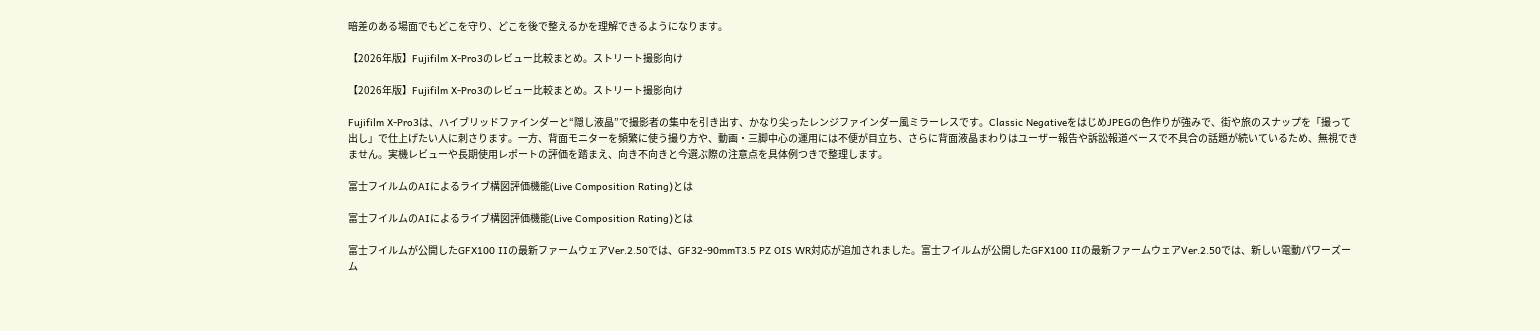暗差のある場面でもどこを守り、どこを後で整えるかを理解できるようになります。

【2026年版】Fujifilm X-Pro3のレビュー比較まとめ。ストリート撮影向け

【2026年版】Fujifilm X-Pro3のレビュー比較まとめ。ストリート撮影向け

Fujifilm X-Pro3は、ハイブリッドファインダーと“隠し液晶”で撮影者の集中を引き出す、かなり尖ったレンジファインダー風ミラーレスです。Classic NegativeをはじめJPEGの色作りが強みで、街や旅のスナップを「撮って出し」で仕上げたい人に刺さります。一方、背面モニターを頻繁に使う撮り方や、動画・三脚中心の運用には不便が目立ち、さらに背面液晶まわりはユーザー報告や訴訟報道ベースで不具合の話題が続いているため、無視できません。実機レビューや長期使用レポートの評価を踏まえ、向き不向きと今選ぶ際の注意点を具体例つきで整理します。

富士フイルムのAIによるライブ構図評価機能(Live Composition Rating)とは

富士フイルムのAIによるライブ構図評価機能(Live Composition Rating)とは

富士フイルムが公開したGFX100 IIの最新ファームウェアVer.2.50では、GF32-90mmT3.5 PZ OIS WR対応が追加されました。富士フイルムが公開したGFX100 IIの最新ファームウェアVer.2.50では、新しい電動パワーズーム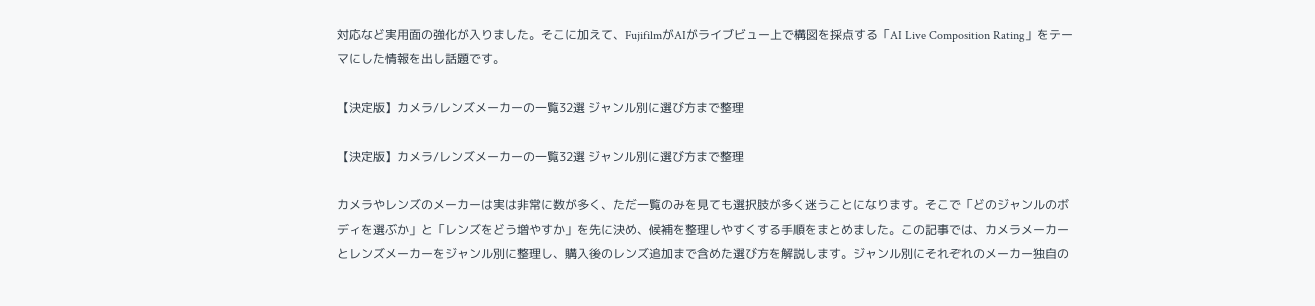対応など実用面の強化が入りました。そこに加えて、FujifilmがAIがライブビュー上で構図を採点する「AI Live Composition Rating」をテーマにした情報を出し話題です。

【決定版】カメラ/レンズメーカーの一覧32選 ジャンル別に選び方まで整理

【決定版】カメラ/レンズメーカーの一覧32選 ジャンル別に選び方まで整理

カメラやレンズのメーカーは実は非常に数が多く、ただ一覧のみを見ても選択肢が多く迷うことになります。そこで「どのジャンルのボディを選ぶか」と「レンズをどう増やすか」を先に決め、候補を整理しやすくする手順をまとめました。この記事では、カメラメーカーとレンズメーカーをジャンル別に整理し、購入後のレンズ追加まで含めた選び方を解説します。ジャンル別にそれぞれのメーカー独自の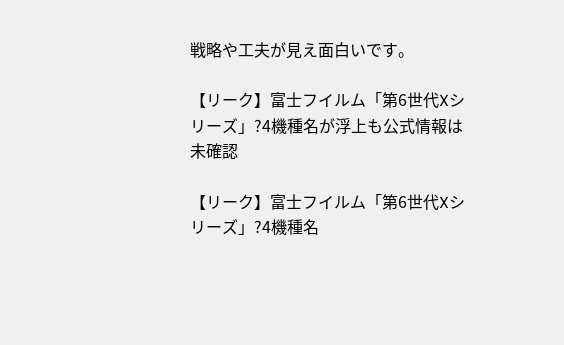戦略や工夫が見え面白いです。

【リーク】富士フイルム「第6世代Xシリーズ」?4機種名が浮上も公式情報は未確認

【リーク】富士フイルム「第6世代Xシリーズ」?4機種名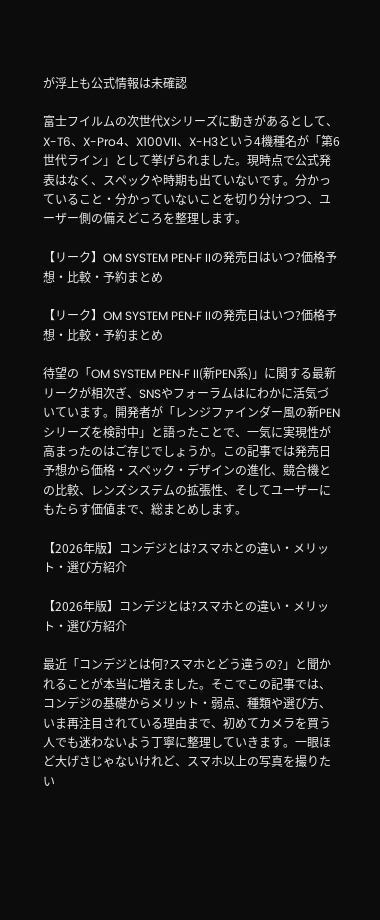が浮上も公式情報は未確認

富士フイルムの次世代Xシリーズに動きがあるとして、X-T6、X-Pro4、X100VII、X-H3という4機種名が「第6世代ライン」として挙げられました。現時点で公式発表はなく、スペックや時期も出ていないです。分かっていること・分かっていないことを切り分けつつ、ユーザー側の備えどころを整理します。

【リーク】OM SYSTEM PEN‑F IIの発売日はいつ?価格予想・比較・予約まとめ

【リーク】OM SYSTEM PEN‑F IIの発売日はいつ?価格予想・比較・予約まとめ

待望の「OM SYSTEM PEN‑F II(新PEN系)」に関する最新リークが相次ぎ、SNSやフォーラムはにわかに活気づいています。開発者が「レンジファインダー風の新PENシリーズを検討中」と語ったことで、一気に実現性が高まったのはご存じでしょうか。この記事では発売日予想から価格・スペック・デザインの進化、競合機との比較、レンズシステムの拡張性、そしてユーザーにもたらす価値まで、総まとめします。

【2026年版】コンデジとは?スマホとの違い・メリット・選び方紹介

【2026年版】コンデジとは?スマホとの違い・メリット・選び方紹介

最近「コンデジとは何?スマホとどう違うの?」と聞かれることが本当に増えました。そこでこの記事では、コンデジの基礎からメリット・弱点、種類や選び方、いま再注目されている理由まで、初めてカメラを買う人でも迷わないよう丁寧に整理していきます。一眼ほど大げさじゃないけれど、スマホ以上の写真を撮りたい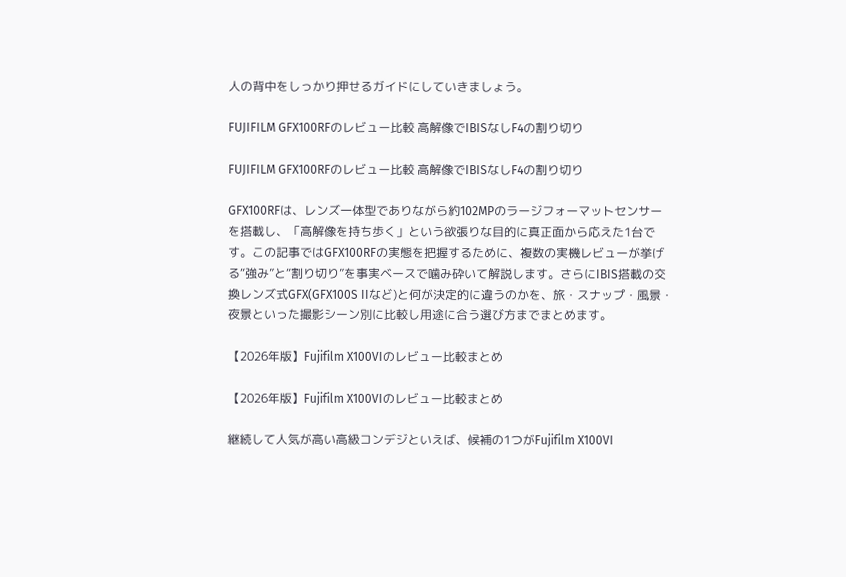人の背中をしっかり押せるガイドにしていきましょう。

FUJIFILM GFX100RFのレビュー比較 高解像でIBISなしF4の割り切り

FUJIFILM GFX100RFのレビュー比較 高解像でIBISなしF4の割り切り

GFX100RFは、レンズ一体型でありながら約102MPのラージフォーマットセンサーを搭載し、「高解像を持ち歩く」という欲張りな目的に真正面から応えた1台です。この記事ではGFX100RFの実態を把握するために、複数の実機レビューが挙げる“強み”と“割り切り”を事実ベースで噛み砕いて解説します。さらにIBIS搭載の交換レンズ式GFX(GFX100S IIなど)と何が決定的に違うのかを、旅・スナップ・風景・夜景といった撮影シーン別に比較し用途に合う選び方までまとめます。

【2026年版】Fujifilm X100VIのレビュー比較まとめ

【2026年版】Fujifilm X100VIのレビュー比較まとめ

継続して人気が高い高級コンデジといえば、候補の1つがFujifilm X100VI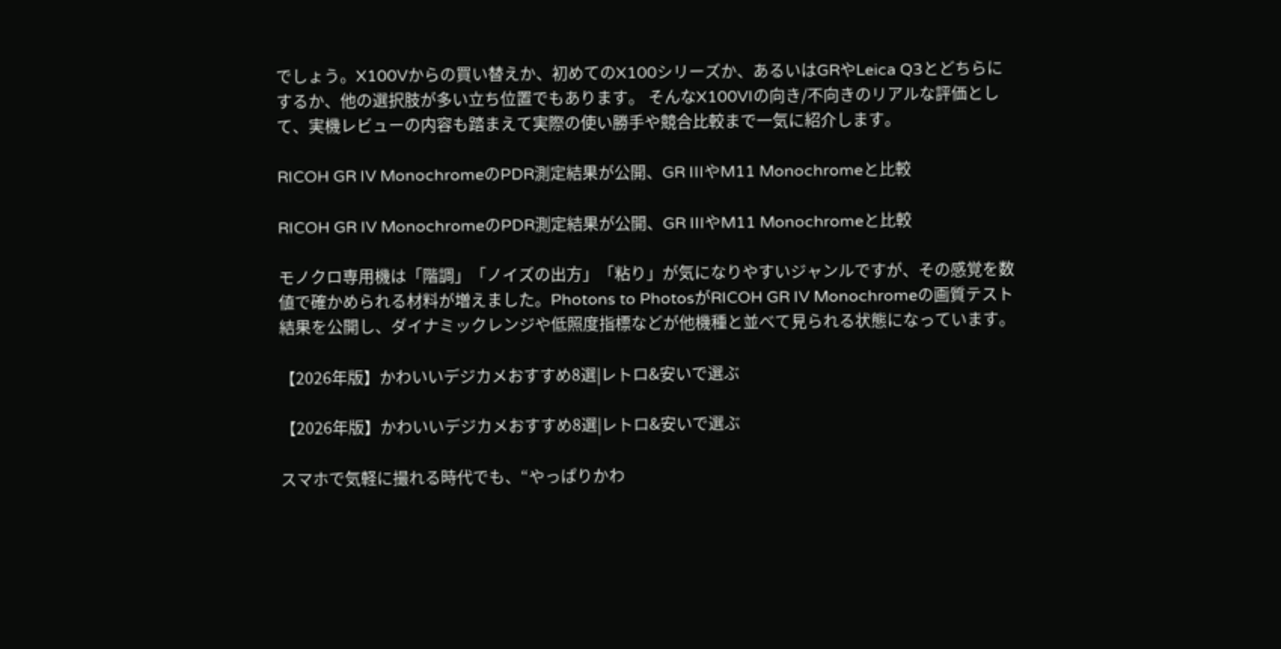でしょう。X100Vからの買い替えか、初めてのX100シリーズか、あるいはGRやLeica Q3とどちらにするか、他の選択肢が多い立ち位置でもあります。 そんなX100VIの向き/不向きのリアルな評価として、実機レビューの内容も踏まえて実際の使い勝手や競合比較まで一気に紹介します。

RICOH GR IV MonochromeのPDR測定結果が公開、GR IIIやM11 Monochromeと比較

RICOH GR IV MonochromeのPDR測定結果が公開、GR IIIやM11 Monochromeと比較

モノクロ専用機は「階調」「ノイズの出方」「粘り」が気になりやすいジャンルですが、その感覚を数値で確かめられる材料が増えました。Photons to PhotosがRICOH GR IV Monochromeの画質テスト結果を公開し、ダイナミックレンジや低照度指標などが他機種と並べて見られる状態になっています。

【2026年版】かわいいデジカメおすすめ8選|レトロ&安いで選ぶ

【2026年版】かわいいデジカメおすすめ8選|レトロ&安いで選ぶ

スマホで気軽に撮れる時代でも、“やっぱりかわ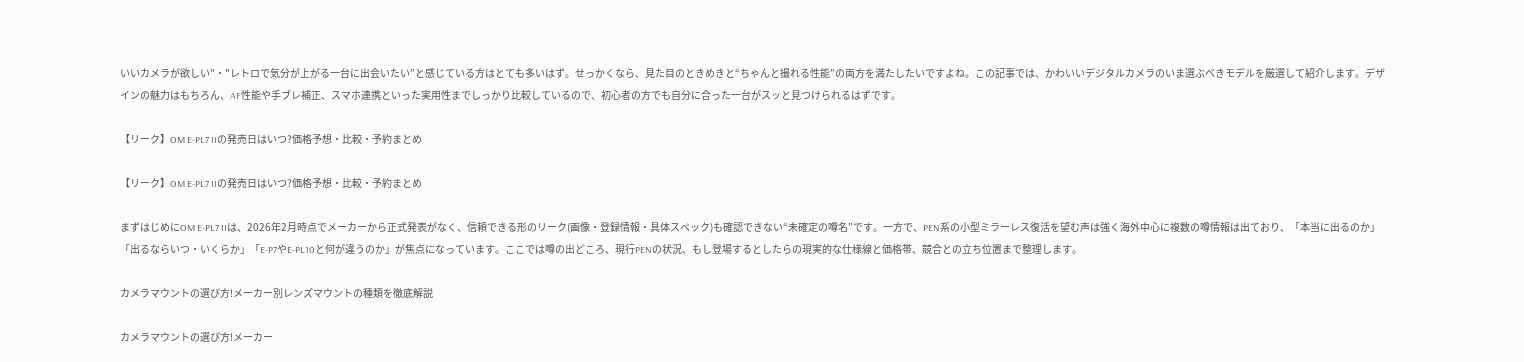いいカメラが欲しい"・"レトロで気分が上がる一台に出会いたい”と感じている方はとても多いはず。せっかくなら、見た目のときめきと“ちゃんと撮れる性能”の両方を満たしたいですよね。この記事では、かわいいデジタルカメラのいま選ぶべきモデルを厳選して紹介します。デザインの魅力はもちろん、AF性能や手ブレ補正、スマホ連携といった実用性までしっかり比較しているので、初心者の方でも自分に合った一台がスッと見つけられるはずです。

【リーク】OM E-PL7 IIの発売日はいつ?価格予想・比較・予約まとめ

【リーク】OM E-PL7 IIの発売日はいつ?価格予想・比較・予約まとめ

まずはじめにOM E-PL7 IIは、2026年2月時点でメーカーから正式発表がなく、信頼できる形のリーク(画像・登録情報・具体スペック)も確認できない“未確定の噂名”です。一方で、PEN系の小型ミラーレス復活を望む声は強く海外中心に複数の噂情報は出ており、「本当に出るのか」「出るならいつ・いくらか」「E-P7やE-PL10と何が違うのか」が焦点になっています。ここでは噂の出どころ、現行PENの状況、もし登場するとしたらの現実的な仕様線と価格帯、競合との立ち位置まで整理します。

カメラマウントの選び方!メーカー別レンズマウントの種類を徹底解説

カメラマウントの選び方!メーカー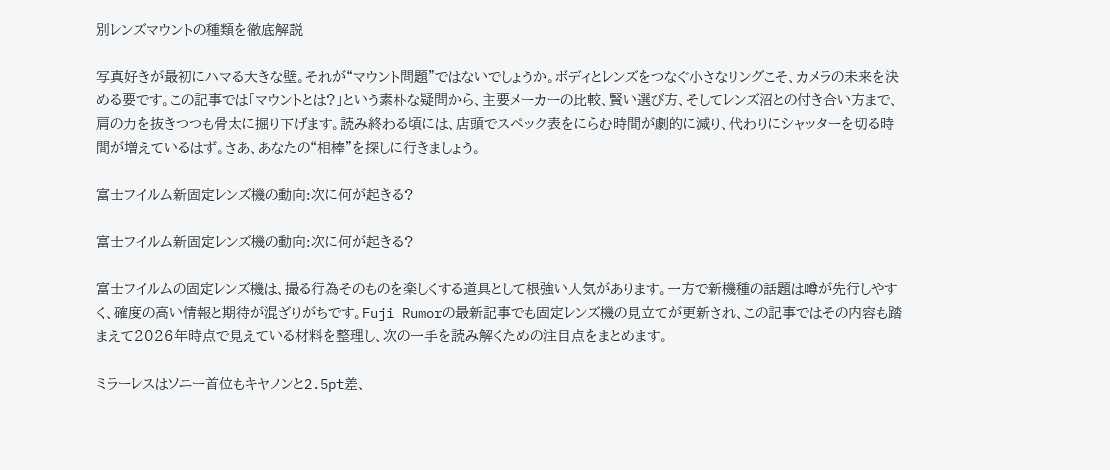別レンズマウントの種類を徹底解説

写真好きが最初にハマる大きな壁。それが“マウント問題”ではないでしょうか。ボディとレンズをつなぐ小さなリングこそ、カメラの未来を決める要です。この記事では「マウントとは?」という素朴な疑問から、主要メーカーの比較、賢い選び方、そしてレンズ沼との付き合い方まで、肩の力を抜きつつも骨太に掘り下げます。読み終わる頃には、店頭でスペック表をにらむ時間が劇的に減り、代わりにシャッターを切る時間が増えているはず。さあ、あなたの“相棒”を探しに行きましょう。

富士フイルム新固定レンズ機の動向:次に何が起きる?

富士フイルム新固定レンズ機の動向:次に何が起きる?

富士フイルムの固定レンズ機は、撮る行為そのものを楽しくする道具として根強い人気があります。一方で新機種の話題は噂が先行しやすく、確度の高い情報と期待が混ざりがちです。Fuji Rumorの最新記事でも固定レンズ機の見立てが更新され、この記事ではその内容も踏まえて2026年時点で見えている材料を整理し、次の一手を読み解くための注目点をまとめます。

ミラーレスはソニー首位もキヤノンと2.5pt差、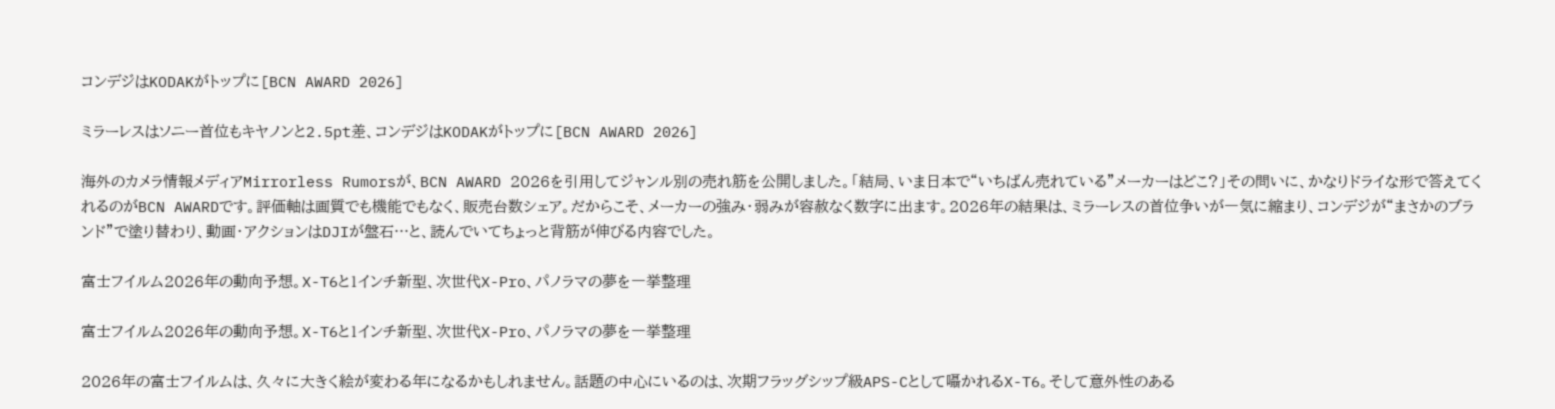コンデジはKODAKがトップに[BCN AWARD 2026]

ミラーレスはソニー首位もキヤノンと2.5pt差、コンデジはKODAKがトップに[BCN AWARD 2026]

海外のカメラ情報メディアMirrorless Rumorsが、BCN AWARD 2026を引用してジャンル別の売れ筋を公開しました。「結局、いま日本で“いちばん売れている”メーカーはどこ?」その問いに、かなりドライな形で答えてくれるのがBCN AWARDです。評価軸は画質でも機能でもなく、販売台数シェア。だからこそ、メーカーの強み・弱みが容赦なく数字に出ます。2026年の結果は、ミラーレスの首位争いが一気に縮まり、コンデジが“まさかのブランド”で塗り替わり、動画・アクションはDJIが盤石…と、読んでいてちょっと背筋が伸びる内容でした。

富士フイルム2026年の動向予想。X-T6と1インチ新型、次世代X-Pro、パノラマの夢を一挙整理

富士フイルム2026年の動向予想。X-T6と1インチ新型、次世代X-Pro、パノラマの夢を一挙整理

2026年の富士フイルムは、久々に大きく絵が変わる年になるかもしれません。話題の中心にいるのは、次期フラッグシップ級APS-Cとして囁かれるX-T6。そして意外性のある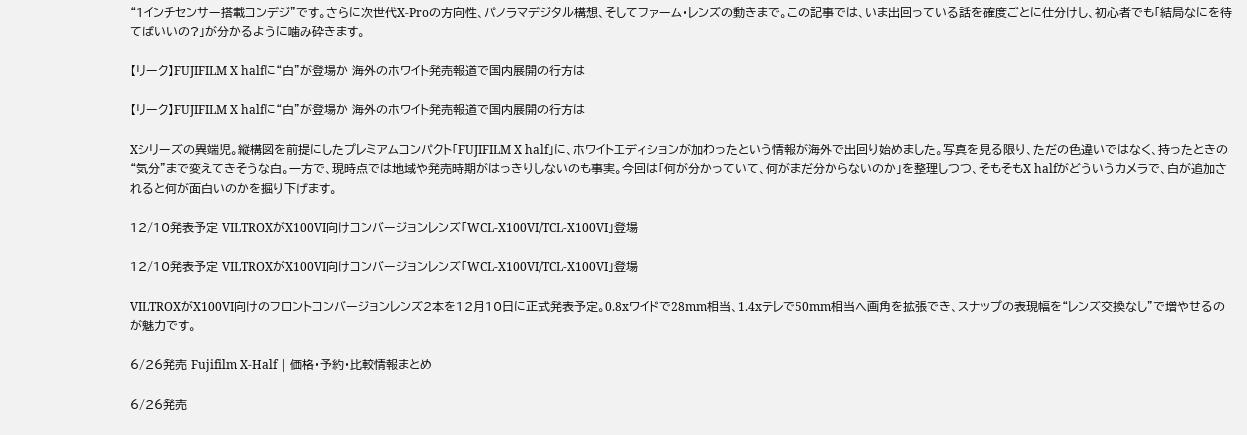“1インチセンサー搭載コンデジ”です。さらに次世代X-Proの方向性、パノラマデジタル構想、そしてファーム・レンズの動きまで。この記事では、いま出回っている話を確度ごとに仕分けし、初心者でも「結局なにを待てばいいの?」が分かるように噛み砕きます。

【リーク】FUJIFILM X halfに“白”が登場か 海外のホワイト発売報道で国内展開の行方は

【リーク】FUJIFILM X halfに“白”が登場か 海外のホワイト発売報道で国内展開の行方は

Xシリーズの異端児。縦構図を前提にしたプレミアムコンパクト「FUJIFILM X half」に、ホワイトエディションが加わったという情報が海外で出回り始めました。写真を見る限り、ただの色違いではなく、持ったときの“気分”まで変えてきそうな白。一方で、現時点では地域や発売時期がはっきりしないのも事実。今回は「何が分かっていて、何がまだ分からないのか」を整理しつつ、そもそもX halfがどういうカメラで、白が追加されると何が面白いのかを掘り下げます。

12/10発表予定 VILTROXがX100VI向けコンバージョンレンズ「WCL-X100VI/TCL-X100VI」登場

12/10発表予定 VILTROXがX100VI向けコンバージョンレンズ「WCL-X100VI/TCL-X100VI」登場

VILTROXがX100VI向けのフロントコンバージョンレンズ2本を12月10日に正式発表予定。0.8xワイドで28mm相当、1.4xテレで50mm相当へ画角を拡張でき、スナップの表現幅を“レンズ交換なし”で増やせるのが魅力です。

6/26発売 Fujifilm X‑Half | 価格・予約・比較情報まとめ

6/26発売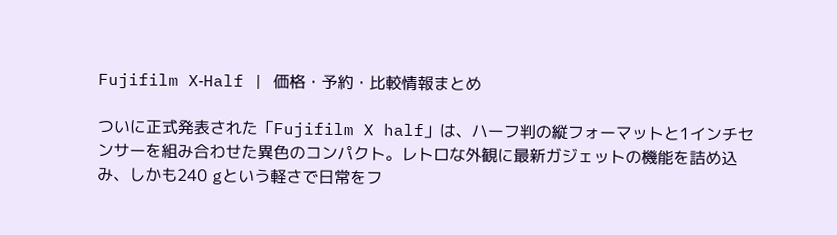Fujifilm X‑Half | 価格・予約・比較情報まとめ

ついに正式発表された「Fujifilm X half」は、ハーフ判の縦フォーマットと1インチセンサーを組み合わせた異色のコンパクト。レトロな外観に最新ガジェットの機能を詰め込み、しかも240 gという軽さで日常をフ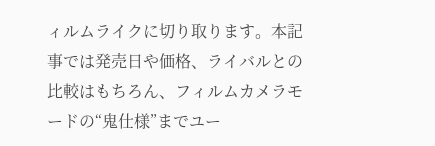ィルムライクに切り取ります。本記事では発売日や価格、ライバルとの比較はもちろん、フィルムカメラモードの“鬼仕様”までユー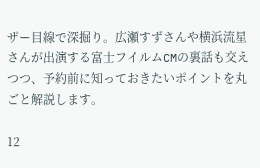ザー目線で深掘り。広瀬すずさんや横浜流星さんが出演する富士フイルムCMの裏話も交えつつ、予約前に知っておきたいポイントを丸ごと解説します。

12